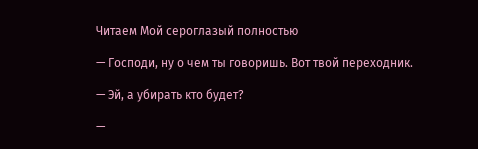Читаем Мой сероглазый полностью

— Господи, ну о чем ты говоришь. Вот твой переходник.

— Эй, а убирать кто будет?

—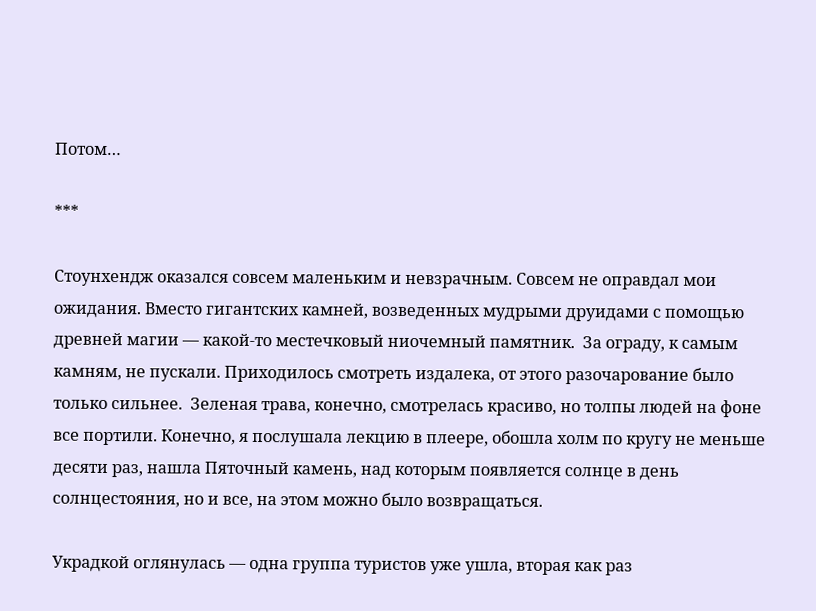Потом…

***

Стоунхендж оказался совсем маленьким и невзрачным. Совсем не оправдал мои ожидания. Вместо гигантских камней, возведенных мудрыми друидами с помощью древней магии — какой-то местечковый ниочемный памятник.  За ограду, к самым камням, не пускали. Приходилось смотреть издалека, от этого разочарование было только сильнее.  Зеленая трава, конечно, смотрелась красиво, но толпы людей на фоне все портили. Конечно, я послушала лекцию в плеере, обошла холм по кругу не меньше десяти раз, нашла Пяточный камень, над которым появляется солнце в день солнцестояния, но и все, на этом можно было возвращаться.

Украдкой оглянулась — одна группа туристов уже ушла, вторая как раз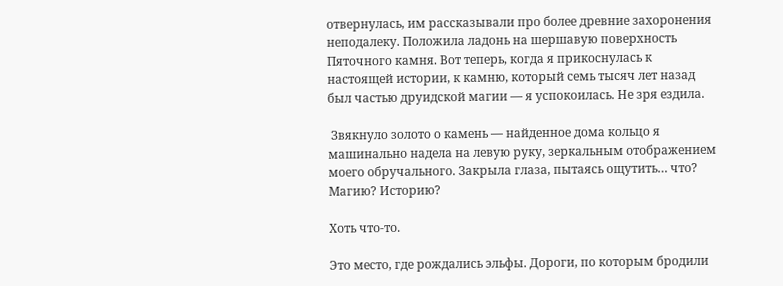отвернулась, им рассказывали про более древние захоронения неподалеку. Положила ладонь на шершавую поверхность Пяточного камня. Вот теперь, когда я прикоснулась к настоящей истории, к камню, который семь тысяч лет назад был частью друидской магии — я успокоилась. Не зря ездила.

 Звякнуло золото о камень — найденное дома кольцо я машинально надела на левую руку, зеркальным отображением моего обручального. Закрыла глаза, пытаясь ощутить… что? Магию? Историю?

Хоть что-то.

Это место, где рождались эльфы. Дороги, по которым бродили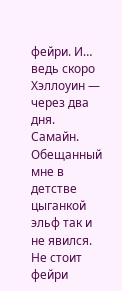фейри. И… ведь скоро Хэллоуин — через два дня. Самайн. Обещанный мне в детстве цыганкой эльф так и не явился. Не стоит фейри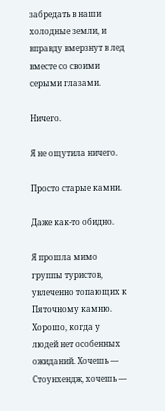забредать в наши холодные земли, и вправду вмерзнут в лед вместе со своими серыми глазами.

Ничего.

Я не ощутила ничего.

Просто старые камни.

Даже как-то обидно.

Я прошла мимо группы туристов, увлеченно топающих к Пяточному камню. Хорошо, когда у людей нет особенных ожиданий. Хочешь — Стоунхендж, хочешь —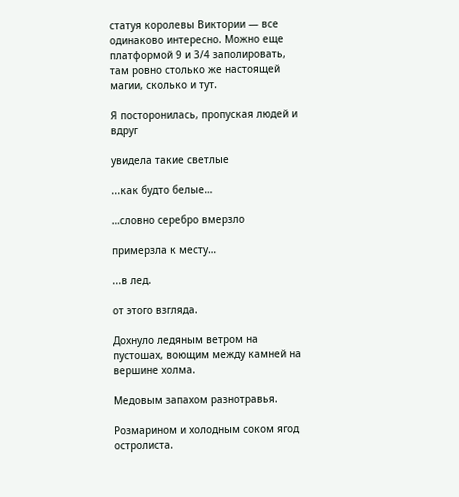статуя королевы Виктории — все одинаково интересно. Можно еще платформой 9 и 3/4 заполировать, там ровно столько же настоящей магии, сколько и тут.

Я посторонилась, пропуская людей и вдруг

увидела такие светлые

...как будто белые…

…словно серебро вмерзло

примерзла к месту…

...в лед.

от этого взгляда.

Дохнуло ледяным ветром на пустошах, воющим между камней на вершине холма.

Медовым запахом разнотравья.

Розмарином и холодным соком ягод остролиста.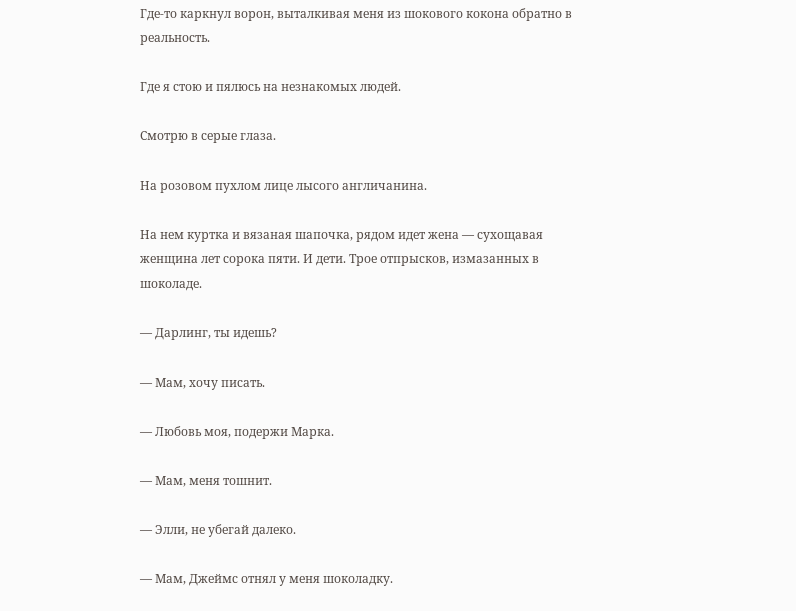Где-то каркнул ворон, выталкивая меня из шокового кокона обратно в реальность.

Где я стою и пялюсь на незнакомых людей.

Смотрю в серые глаза.

На розовом пухлом лице лысого англичанина.

На нем куртка и вязаная шапочка, рядом идет жена — сухощавая женщина лет сорока пяти. И дети. Трое отпрысков, измазанных в шоколаде.

— Дарлинг, ты идешь?

— Мам, хочу писать.

— Любовь моя, подержи Марка.

— Мам, меня тошнит.

— Элли, не убегай далеко.

— Мам, Джеймс отнял у меня шоколадку.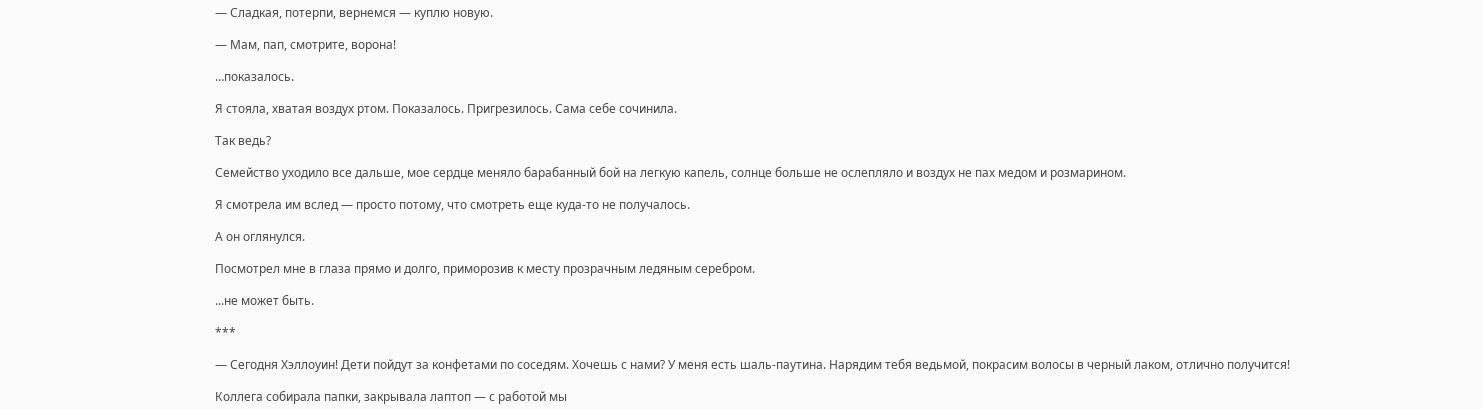— Сладкая, потерпи, вернемся — куплю новую.

— Мам, пап, смотрите, ворона!

…показалось.

Я стояла, хватая воздух ртом. Показалось. Пригрезилось. Сама себе сочинила.

Так ведь?

Семейство уходило все дальше, мое сердце меняло барабанный бой на легкую капель, солнце больше не ослепляло и воздух не пах медом и розмарином.

Я смотрела им вслед — просто потому, что смотреть еще куда-то не получалось.

А он оглянулся.

Посмотрел мне в глаза прямо и долго, приморозив к месту прозрачным ледяным серебром.

...не может быть.

***

— Сегодня Хэллоуин! Дети пойдут за конфетами по соседям. Хочешь с нами? У меня есть шаль-паутина. Нарядим тебя ведьмой, покрасим волосы в черный лаком, отлично получится!

Коллега собирала папки, закрывала лаптоп — с работой мы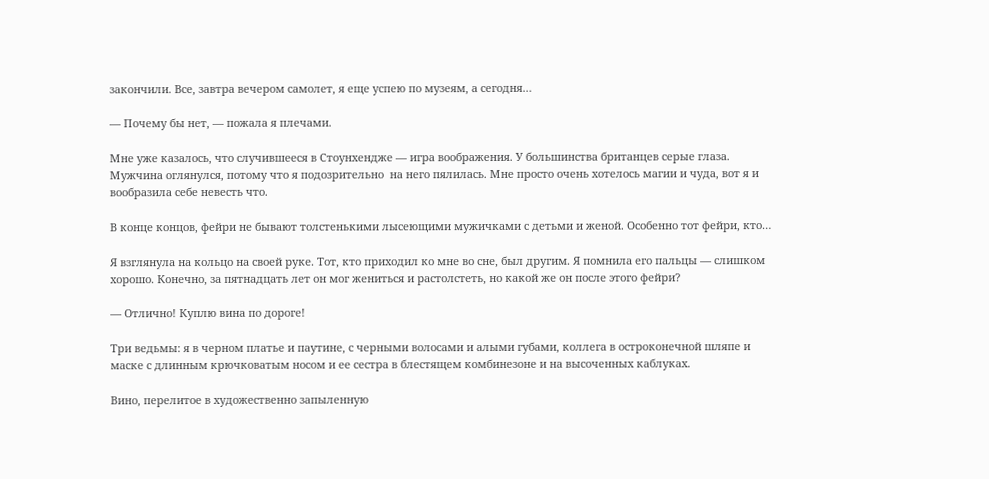закончили. Все, завтра вечером самолет, я еще успею по музеям, а сегодня…

— Почему бы нет, — пожала я плечами.

Мне уже казалось, что случившееся в Стоунхендже — игра воображения. У большинства британцев серые глаза. Мужчина оглянулся, потому что я подозрительно  на него пялилась. Мне просто очень хотелось магии и чуда, вот я и вообразила себе невесть что.

В конце концов, фейри не бывают толстенькими лысеющими мужичками с детьми и женой. Особенно тот фейри, кто…

Я взглянула на кольцо на своей руке. Тот, кто приходил ко мне во сне, был другим. Я помнила его пальцы — слишком хорошо. Конечно, за пятнадцать лет он мог жениться и растолстеть, но какой же он после этого фейри?

— Отлично! Куплю вина по дороге!

Три ведьмы: я в черном платье и паутине, с черными волосами и алыми губами, коллега в остроконечной шляпе и маске с длинным крючковатым носом и ее сестра в блестящем комбинезоне и на высоченных каблуках.

Вино, перелитое в художественно запыленную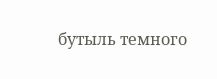бутыль темного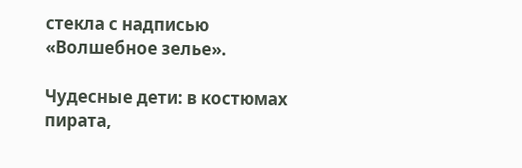стекла с надписью «Волшебное зелье».

Чудесные дети: в костюмах пирата,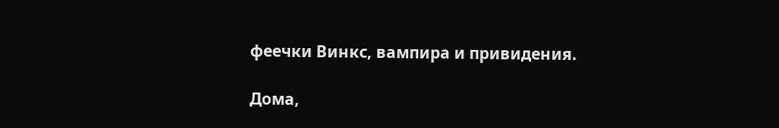феечки Винкс, вампира и привидения.

Дома,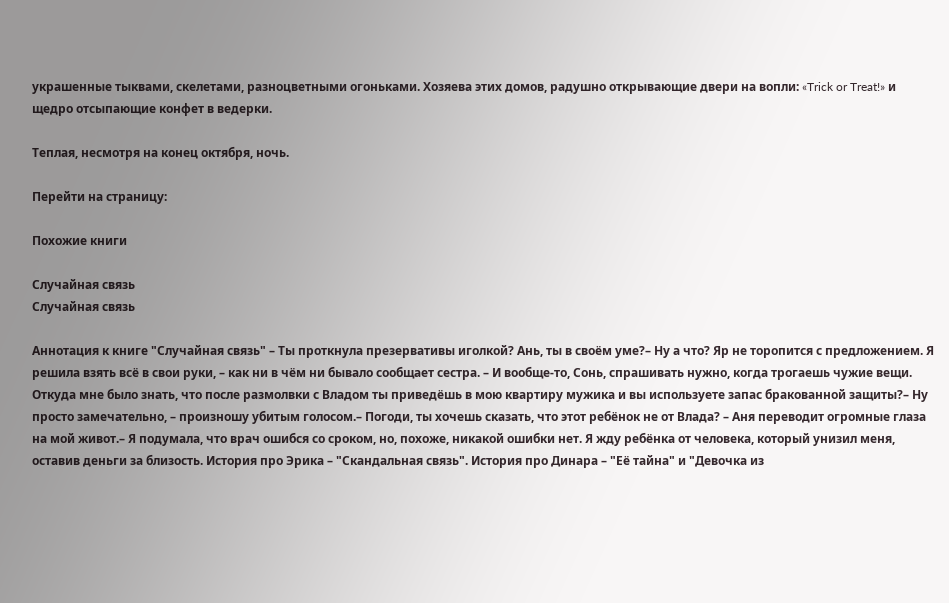украшенные тыквами, скелетами, разноцветными огоньками. Хозяева этих домов, радушно открывающие двери на вопли: «Trick or Treat!» и щедро отсыпающие конфет в ведерки.

Теплая, несмотря на конец октября, ночь.

Перейти на страницу:

Похожие книги

Случайная связь
Случайная связь

Аннотация к книге "Случайная связь" – Ты проткнула презервативы иголкой? Ань, ты в своём уме?– Ну а что? Яр не торопится с предложением. Я решила взять всё в свои руки, – как ни в чём ни бывало сообщает сестра. – И вообще-то, Сонь, спрашивать нужно, когда трогаешь чужие вещи. Откуда мне было знать, что после размолвки с Владом ты приведёшь в мою квартиру мужика и вы используете запас бракованной защиты?– Ну просто замечательно, – произношу убитым голосом.– Погоди, ты хочешь сказать, что этот ребёнок не от Влада? – Аня переводит огромные глаза на мой живот.– Я подумала, что врач ошибся со сроком, но, похоже, никакой ошибки нет. Я жду ребёнка от человека, который унизил меня, оставив деньги за близость. История про Эрика – "Скандальная связь". История про Динара – "Её тайна" и "Девочка из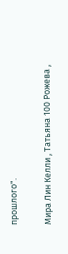прошлого".

Мира Лин Келли , Татьяна 100 Рожева ,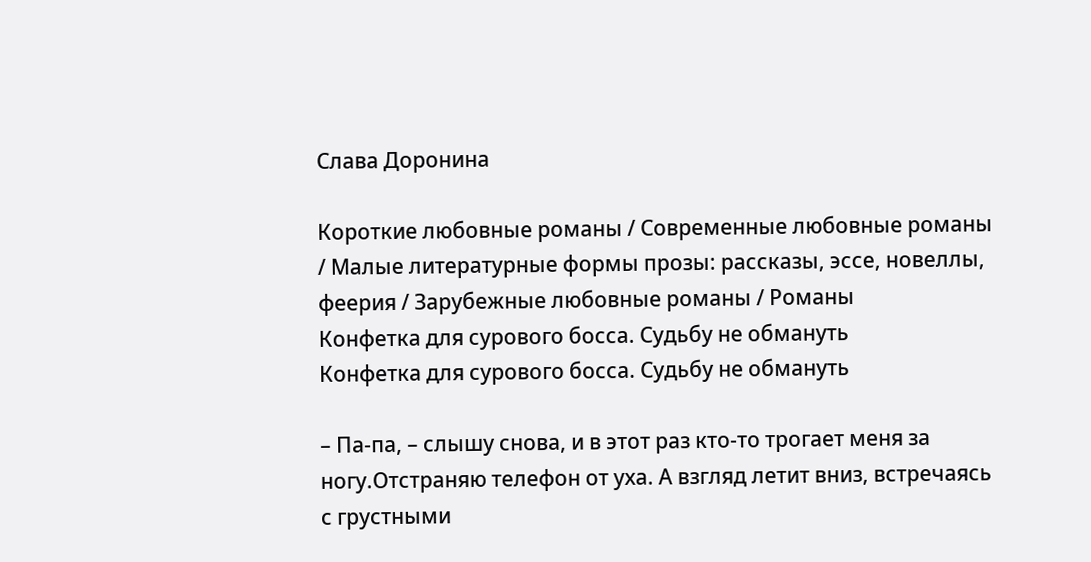Слава Доронина

Короткие любовные романы / Современные любовные романы / Малые литературные формы прозы: рассказы, эссе, новеллы, феерия / Зарубежные любовные романы / Романы
Конфетка для сурового босса. Судьбу не обмануть
Конфетка для сурового босса. Судьбу не обмануть

– Па-па, – слышу снова, и в этот раз кто-то трогает меня за ногу.Отстраняю телефон от уха. А взгляд летит вниз, встречаясь с грустными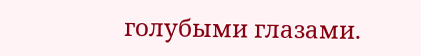голубыми глазами.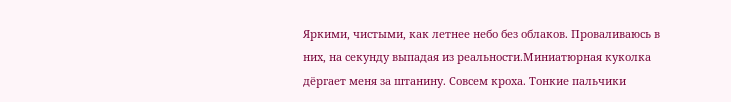Яркими, чистыми, как летнее небо без облаков. Проваливаюсь в них, на секунду выпадая из реальности.Миниатюрная куколка дёргает меня за штанину. Совсем кроха. Тонкие пальчики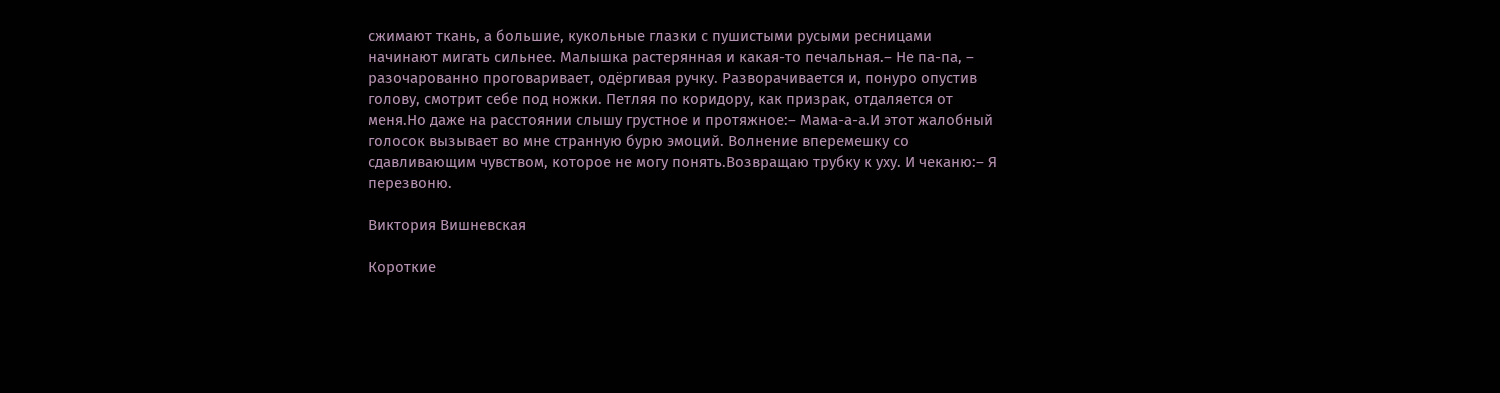сжимают ткань, а большие, кукольные глазки с пушистыми русыми ресницами начинают мигать сильнее. Малышка растерянная и какая-то печальная.– Не па-па, – разочарованно проговаривает, одёргивая ручку. Разворачивается и, понуро опустив голову, смотрит себе под ножки. Петляя по коридору, как призрак, отдаляется от меня.Но даже на расстоянии слышу грустное и протяжное:– Мама-а-а.И этот жалобный голосок вызывает во мне странную бурю эмоций. Волнение вперемешку со сдавливающим чувством, которое не могу понять.Возвращаю трубку к уху. И чеканю:– Я перезвоню.

Виктория Вишневская

Короткие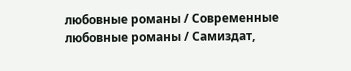любовные романы / Современные любовные романы / Самиздат,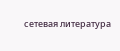сетевая литература